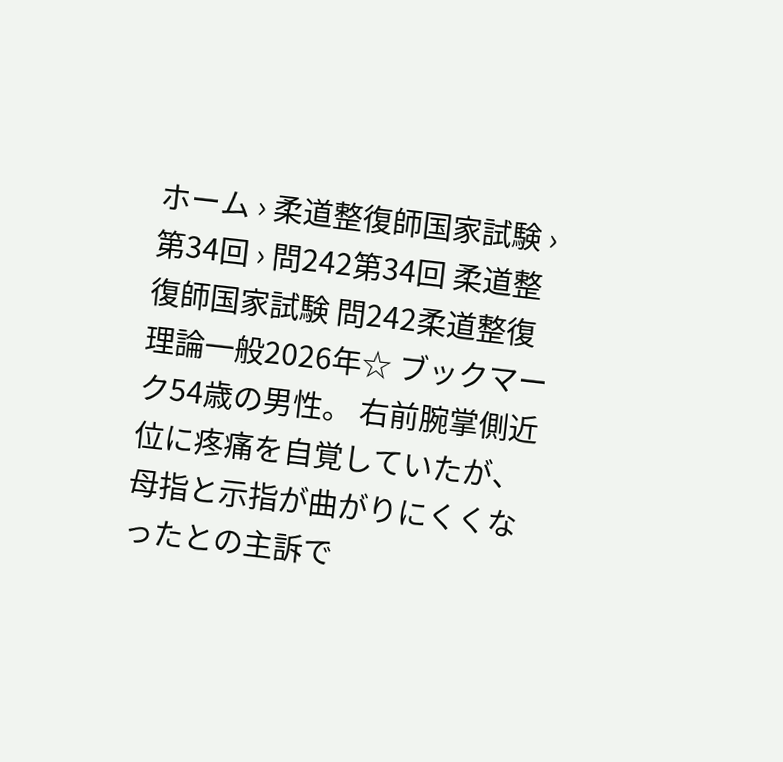ホーム › 柔道整復師国家試験 › 第34回 › 問242第34回 柔道整復師国家試験 問242柔道整復理論一般2026年☆ ブックマーク54歳の男性。 右前腕掌側近位に疼痛を自覚していたが、母指と示指が曲がりにくくなったとの主訴で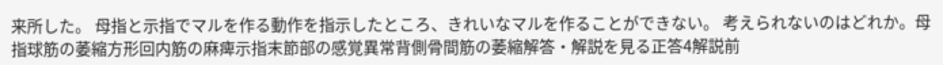来所した。 母指と示指でマルを作る動作を指示したところ、きれいなマルを作ることができない。 考えられないのはどれか。母指球筋の萎縮方形回内筋の麻痺示指末節部の感覚異常背側骨間筋の萎縮解答・解説を見る正答4解説前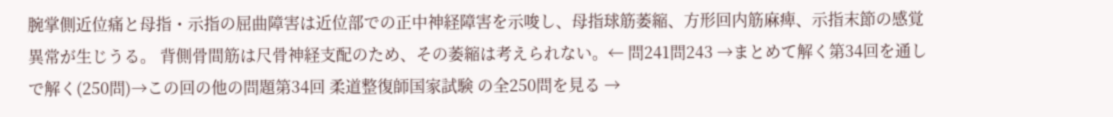腕掌側近位痛と母指・示指の屈曲障害は近位部での正中神経障害を示唆し、母指球筋萎縮、方形回内筋麻痺、示指末節の感覚異常が生じうる。 背側骨間筋は尺骨神経支配のため、その萎縮は考えられない。← 問241問243 →まとめて解く第34回を通しで解く(250問)→この回の他の問題第34回 柔道整復師国家試験 の全250問を見る →